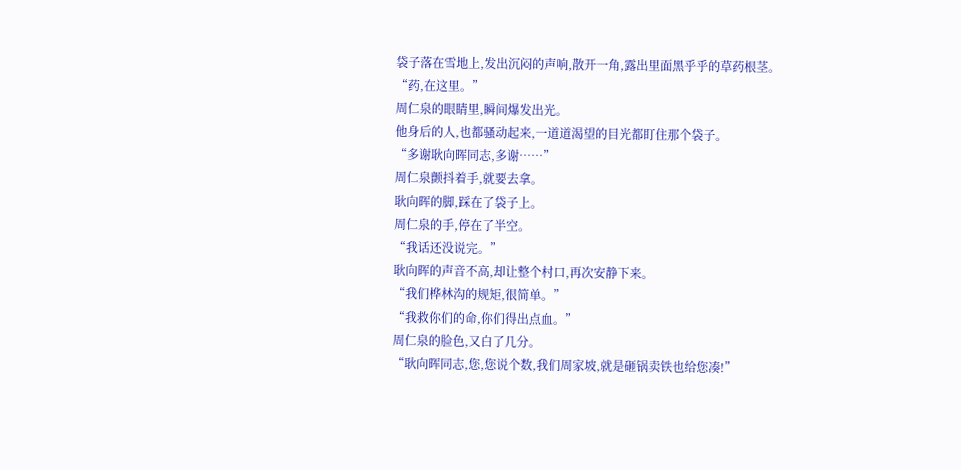袋子落在雪地上,发出沉闷的声响,散开一角,露出里面黑乎乎的草药根茎。
“药,在这里。”
周仁泉的眼睛里,瞬间爆发出光。
他身后的人,也都骚动起来,一道道渴望的目光都盯住那个袋子。
“多谢耿向晖同志,多谢……”
周仁泉颤抖着手,就要去拿。
耿向晖的脚,踩在了袋子上。
周仁泉的手,停在了半空。
“我话还没说完。”
耿向晖的声音不高,却让整个村口,再次安静下来。
“我们桦林沟的规矩,很简单。”
“我救你们的命,你们得出点血。”
周仁泉的脸色,又白了几分。
“耿向晖同志,您,您说个数,我们周家坡,就是砸锅卖铁也给您凑!”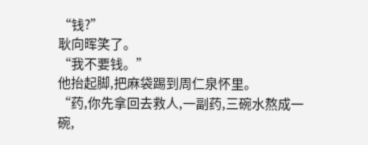“钱?”
耿向晖笑了。
“我不要钱。”
他抬起脚,把麻袋踢到周仁泉怀里。
“药,你先拿回去救人,一副药,三碗水熬成一碗,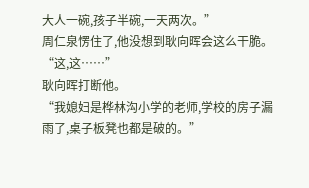大人一碗,孩子半碗,一天两次。”
周仁泉愣住了,他没想到耿向晖会这么干脆。
“这,这……”
耿向晖打断他。
“我媳妇是桦林沟小学的老师,学校的房子漏雨了,桌子板凳也都是破的。”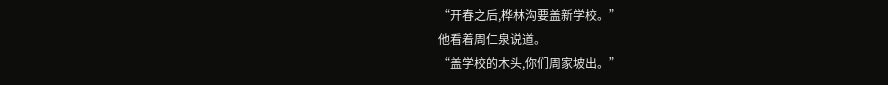“开春之后,桦林沟要盖新学校。”
他看着周仁泉说道。
“盖学校的木头,你们周家坡出。”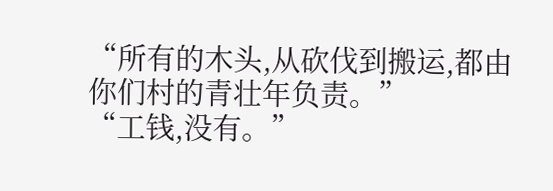“所有的木头,从砍伐到搬运,都由你们村的青壮年负责。”
“工钱,没有。”